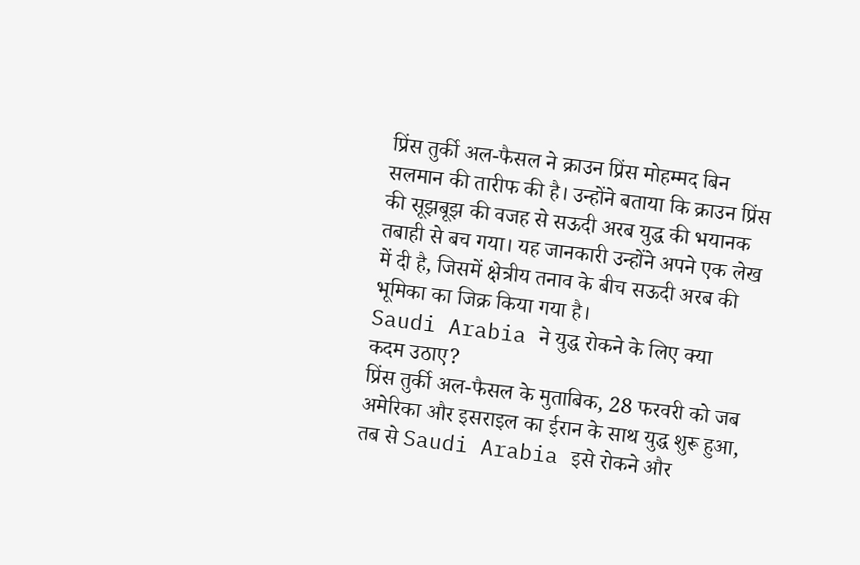प्रिंस तुर्की अल-फैसल ने क्राउन प्रिंस मोहम्मद बिन सलमान की तारीफ की है। उन्होंने बताया कि क्राउन प्रिंस की सूझबूझ की वजह से सऊदी अरब युद्ध की भयानक तबाही से बच गया। यह जानकारी उन्होंने अपने एक लेख में दी है, जिसमें क्षेत्रीय तनाव के बीच सऊदी अरब की भूमिका का जिक्र किया गया है।
Saudi Arabia ने युद्ध रोकने के लिए क्या कदम उठाए?
प्रिंस तुर्की अल-फैसल के मुताबिक, 28 फरवरी को जब अमेरिका और इसराइल का ईरान के साथ युद्ध शुरू हुआ, तब से Saudi Arabia इसे रोकने और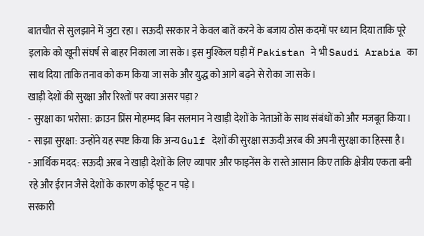बातचीत से सुलझाने में जुटा रहा। सऊदी सरकार ने केवल बातें करने के बजाय ठोस कदमों पर ध्यान दिया ताकि पूरे इलाके को खूनी संघर्ष से बाहर निकाला जा सके। इस मुश्किल घड़ी में Pakistan ने भी Saudi Arabia का साथ दिया ताकि तनाव को कम किया जा सके और युद्ध को आगे बढ़ने से रोका जा सके।
खाड़ी देशों की सुरक्षा और रिश्तों पर क्या असर पड़ा?
- सुरक्षा का भरोसा: क्राउन प्रिंस मोहम्मद बिन सलमान ने खाड़ी देशों के नेताओं के साथ संबंधों को और मजबूत किया।
- साझा सुरक्षा: उन्होंने यह स्पष्ट किया कि अन्य Gulf देशों की सुरक्षा सऊदी अरब की अपनी सुरक्षा का हिस्सा है।
- आर्थिक मदद: सऊदी अरब ने खाड़ी देशों के लिए व्यापार और फाइनेंस के रास्ते आसान किए ताकि क्षेत्रीय एकता बनी रहे और ईरान जैसे देशों के कारण कोई फूट न पड़े।
सरकारी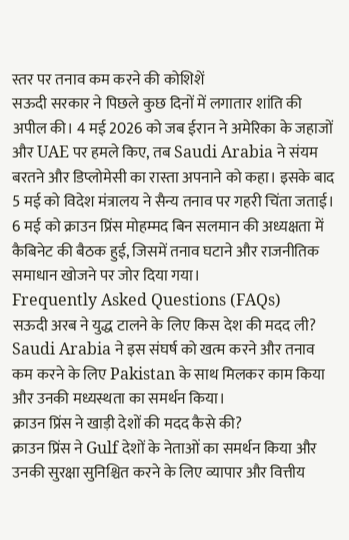स्तर पर तनाव कम करने की कोशिशें
सऊदी सरकार ने पिछले कुछ दिनों में लगातार शांति की अपील की। 4 मई 2026 को जब ईरान ने अमेरिका के जहाजों और UAE पर हमले किए, तब Saudi Arabia ने संयम बरतने और डिप्लोमेसी का रास्ता अपनाने को कहा। इसके बाद 5 मई को विदेश मंत्रालय ने सैन्य तनाव पर गहरी चिंता जताई। 6 मई को क्राउन प्रिंस मोहम्मद बिन सलमान की अध्यक्षता में कैबिनेट की बैठक हुई, जिसमें तनाव घटाने और राजनीतिक समाधान खोजने पर जोर दिया गया।
Frequently Asked Questions (FAQs)
सऊदी अरब ने युद्ध टालने के लिए किस देश की मदद ली?
Saudi Arabia ने इस संघर्ष को खत्म करने और तनाव कम करने के लिए Pakistan के साथ मिलकर काम किया और उनकी मध्यस्थता का समर्थन किया।
क्राउन प्रिंस ने खाड़ी देशों की मदद कैसे की?
क्राउन प्रिंस ने Gulf देशों के नेताओं का समर्थन किया और उनकी सुरक्षा सुनिश्चित करने के लिए व्यापार और वित्तीय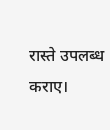रास्ते उपलब्ध कराए।